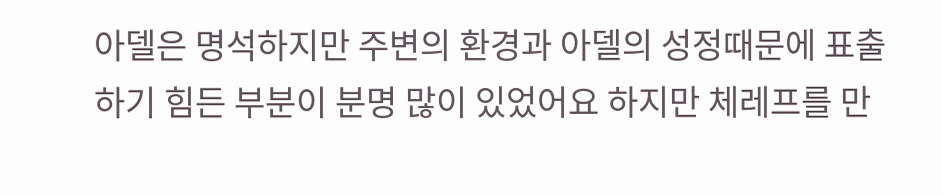아델은 명석하지만 주변의 환경과 아델의 성정때문에 표출하기 힘든 부분이 분명 많이 있었어요 하지만 체레프를 만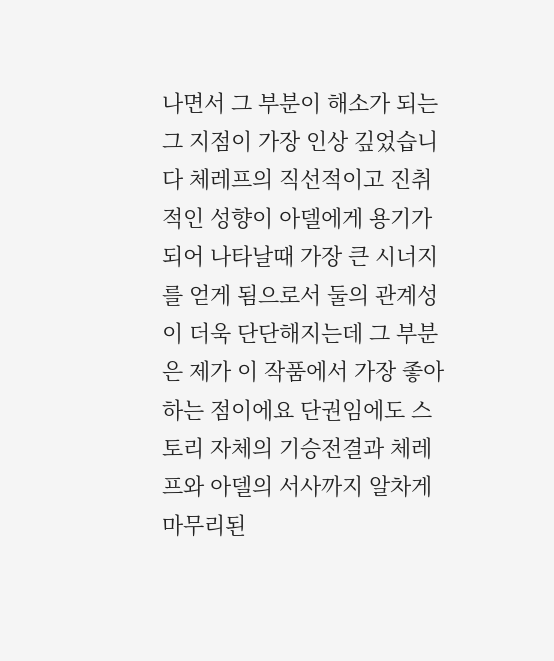나면서 그 부분이 해소가 되는 그 지점이 가장 인상 깊었습니다 체레프의 직선적이고 진취적인 성향이 아델에게 용기가 되어 나타날때 가장 큰 시너지를 얻게 됨으로서 둘의 관계성이 더욱 단단해지는데 그 부분은 제가 이 작품에서 가장 좋아하는 점이에요 단권임에도 스토리 자체의 기승전결과 체레프와 아델의 서사까지 알차게 마무리된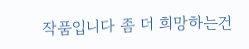작품입니다 좀 더 희망하는건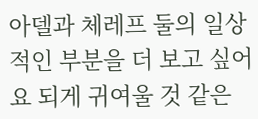아델과 체레프 둘의 일상적인 부분을 더 보고 싶어요 되게 귀여울 것 같은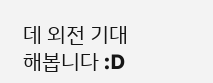데 외전 기대해봅니다 :D